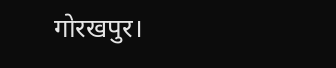गोरखपुर।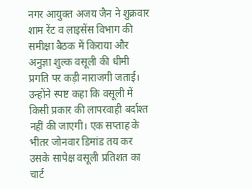नगर आयुक्त अजय जैन ने शुक्रवार शाम रेंट व लाइसेंस विभाग की समीक्षा बैठक में किराया और अनुज्ञा शुल्क वसूली की धीमी प्रगति पर कड़ी नाराजगी जताई। उन्होंने स्पष्ट कहा कि वसूली में किसी प्रकार की लापरवाही बर्दाश्त नहीं की जाएगी। एक सप्ताह के भीतर जोनवार डिमांड तय कर उसके सापेक्ष वसूली प्रतिशत का चार्ट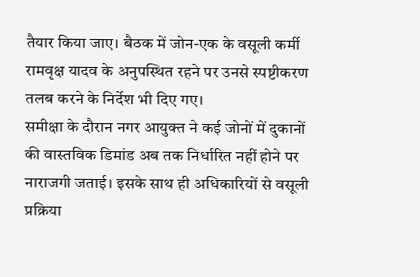तैयार किया जाए। बैठक में जोन-एक के वसूली कर्मी रामवृक्ष यादव के अनुपस्थित रहने पर उनसे स्पष्टीकरण तलब करने के निर्देश भी दिए गए।
समीक्षा के दौरान नगर आयुक्त ने कई जोनों में दुकानों की वास्तविक डिमांड अब तक निर्धारित नहीं होने पर नाराजगी जताई। इसके साथ ही अधिकारियों से वसूली प्रक्रिया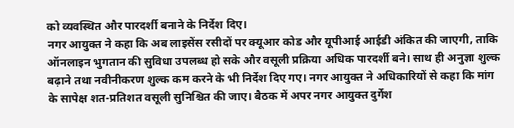को व्यवस्थित और पारदर्शी बनाने के निर्देश दिए।
नगर आयुक्त ने कहा कि अब लाइसेंस रसीदों पर क्यूआर कोड और यूपीआई आईडी अंकित की जाएगी, ताकि ऑनलाइन भुगतान की सुविधा उपलब्ध हो सके और वसूली प्रक्रिया अधिक पारदर्शी बने। साथ ही अनुज्ञा शुल्क बढ़ाने तथा नवीनीकरण शुल्क कम करने के भी निर्देश दिए गए। नगर आयुक्त ने अधिकारियों से कहा कि मांग के सापेक्ष शत-प्रतिशत वसूली सुनिश्चित की जाए। बैठक में अपर नगर आयुक्त दुर्गेश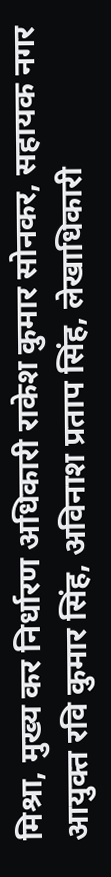मिश्रा, मुख्य कर निर्धारण अधिकारी राकेश कुमार सोनकर, सहायक नगर आयुक्त रवि कुमार सिंह, अविनाश प्रताप सिंह, लेखाधिकारी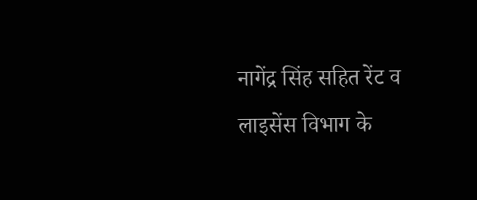नागेंद्र सिंह सहित रेंट व लाइसेंस विभाग के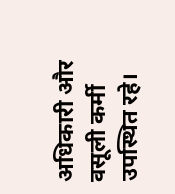अधिकारी और वसूली कर्मी उपस्थित रहे।